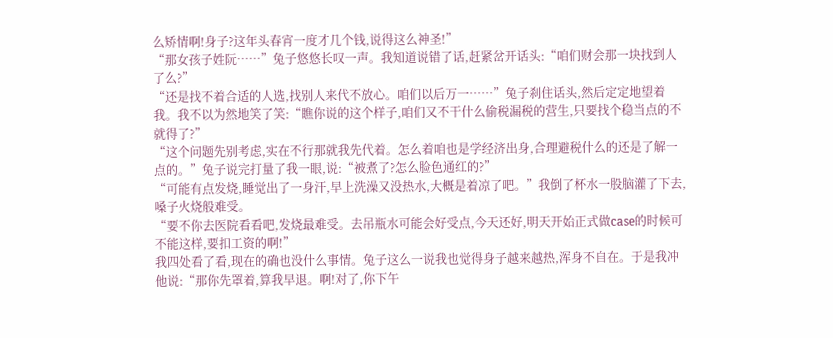么矫情啊!身子?这年头春宵一度才几个钱,说得这么神圣!”
“那女孩子姓阮……”兔子悠悠长叹一声。我知道说错了话,赶紧岔开话头:“咱们财会那一块找到人了么?”
“还是找不着合适的人选,找别人来代不放心。咱们以后万一……”兔子刹住话头,然后定定地望着我。我不以为然地笑了笑:“瞧你说的这个样子,咱们又不干什么偷税漏税的营生,只要找个稳当点的不就得了?”
“这个问题先别考虑,实在不行那就我先代着。怎么着咱也是学经济出身,合理避税什么的还是了解一点的。”兔子说完打量了我一眼,说:“被煮了?怎么脸色通红的?”
“可能有点发烧,睡觉出了一身汗,早上洗澡又没热水,大概是着凉了吧。”我倒了杯水一股脑灌了下去,嗓子火烧般难受。
“要不你去医院看看吧,发烧最难受。去吊瓶水可能会好受点,今天还好,明天开始正式做case的时候可不能这样,要扣工资的啊!”
我四处看了看,现在的确也没什么事情。兔子这么一说我也觉得身子越来越热,浑身不自在。于是我冲他说:“那你先罩着,算我早退。啊!对了,你下午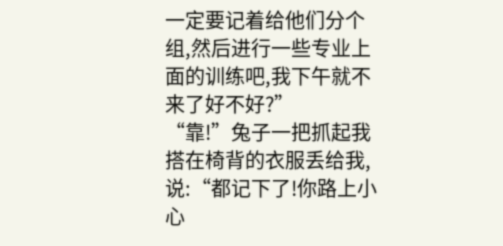一定要记着给他们分个组,然后进行一些专业上面的训练吧,我下午就不来了好不好?”
“靠!”兔子一把抓起我搭在椅背的衣服丢给我,说:“都记下了!你路上小心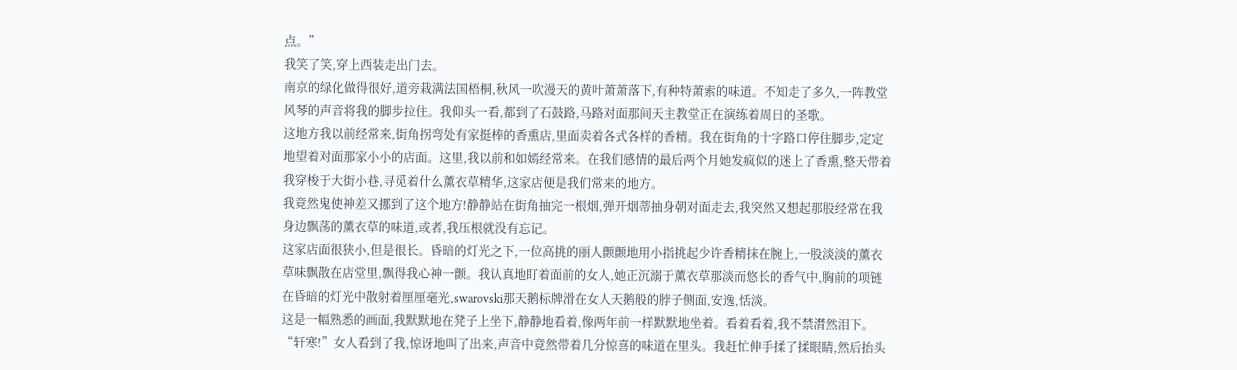点。”
我笑了笑,穿上西装走出门去。
南京的绿化做得很好,道旁栽满法国梧桐,秋风一吹漫天的黄叶萧萧落下,有种特萧索的味道。不知走了多久,一阵教堂风琴的声音将我的脚步拉住。我仰头一看,都到了石鼓路,马路对面那间天主教堂正在演练着周日的圣歌。
这地方我以前经常来,街角拐弯处有家挺棒的香熏店,里面卖着各式各样的香精。我在街角的十字路口停住脚步,定定地望着对面那家小小的店面。这里,我以前和如嫣经常来。在我们感情的最后两个月她发疯似的迷上了香熏,整天带着我穿梭于大街小巷,寻觅着什么薰衣草精华,这家店便是我们常来的地方。
我竟然鬼使神差又挪到了这个地方!静静站在街角抽完一根烟,弹开烟蒂抽身朝对面走去,我突然又想起那股经常在我身边飘荡的薰衣草的味道,或者,我压根就没有忘记。
这家店面很狭小,但是很长。昏暗的灯光之下,一位高挑的丽人颤颤地用小指挑起少许香精抹在腕上,一股淡淡的薰衣草味飘散在店堂里,飘得我心神一颤。我认真地盯着面前的女人,她正沉溺于薰衣草那淡而悠长的香气中,胸前的项链在昏暗的灯光中散射着厘厘毫光,swarovski那天鹅标牌滑在女人天鹅般的脖子侧面,安逸,恬淡。
这是一幅熟悉的画面,我默默地在凳子上坐下,静静地看着,像两年前一样默默地坐着。看着看着,我不禁潸然泪下。
“轩寒!”女人看到了我,惊讶地叫了出来,声音中竟然带着几分惊喜的味道在里头。我赶忙伸手揉了揉眼睛,然后抬头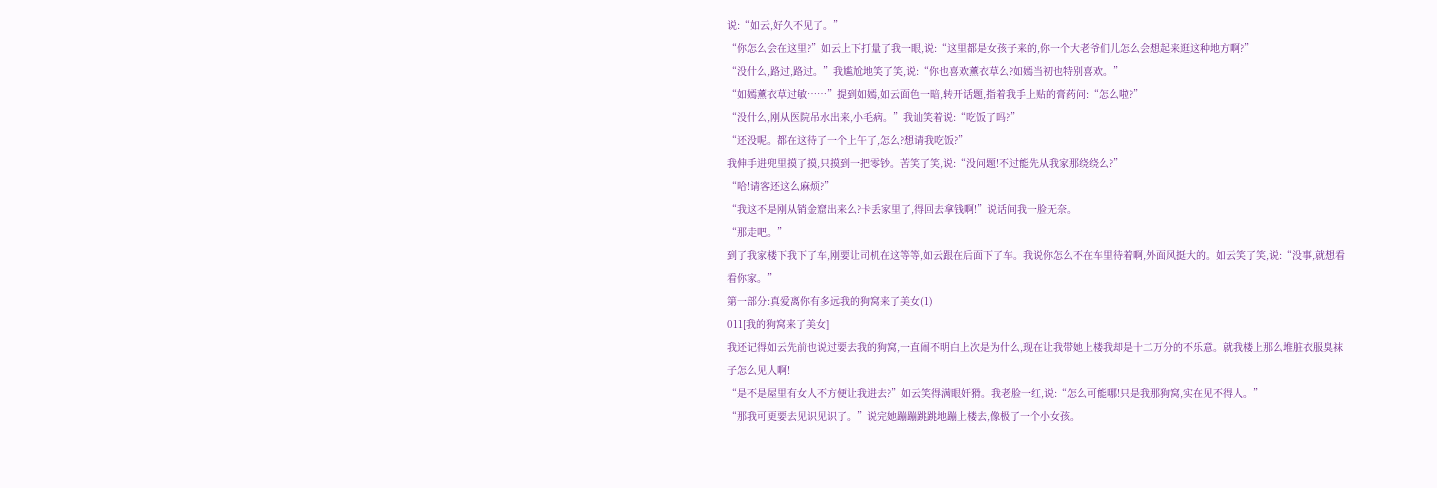说:“如云,好久不见了。”
“你怎么会在这里?”如云上下打量了我一眼,说:“这里都是女孩子来的,你一个大老爷们儿怎么会想起来逛这种地方啊?”
“没什么,路过,路过。”我尴尬地笑了笑,说:“你也喜欢薰衣草么?如嫣当初也特别喜欢。”
“如嫣薰衣草过敏……”提到如嫣,如云面色一暗,转开话题,指着我手上贴的膏药问:“怎么啦?”
“没什么,刚从医院吊水出来,小毛病。”我讪笑着说:“吃饭了吗?”
“还没呢。都在这待了一个上午了,怎么?想请我吃饭?”
我伸手进兜里摸了摸,只摸到一把零钞。苦笑了笑,说:“没问题!不过能先从我家那绕绕么?”
“哈!请客还这么麻烦?”
“我这不是刚从销金窟出来么?卡丢家里了,得回去拿钱啊!”说话间我一脸无奈。
“那走吧。”
到了我家楼下我下了车,刚要让司机在这等等,如云跟在后面下了车。我说你怎么不在车里待着啊,外面风挺大的。如云笑了笑,说:“没事,就想看看你家。”
第一部分:真爱离你有多远我的狗窝来了美女(1)
011[我的狗窝来了美女]
我还记得如云先前也说过要去我的狗窝,一直闹不明白上次是为什么,现在让我带她上楼我却是十二万分的不乐意。就我楼上那么堆脏衣服臭袜子怎么见人啊!
“是不是屋里有女人不方便让我进去?”如云笑得满眼奸猾。我老脸一红,说:“怎么可能哪!只是我那狗窝,实在见不得人。”
“那我可更要去见识见识了。”说完她蹦蹦跳跳地蹦上楼去,像极了一个小女孩。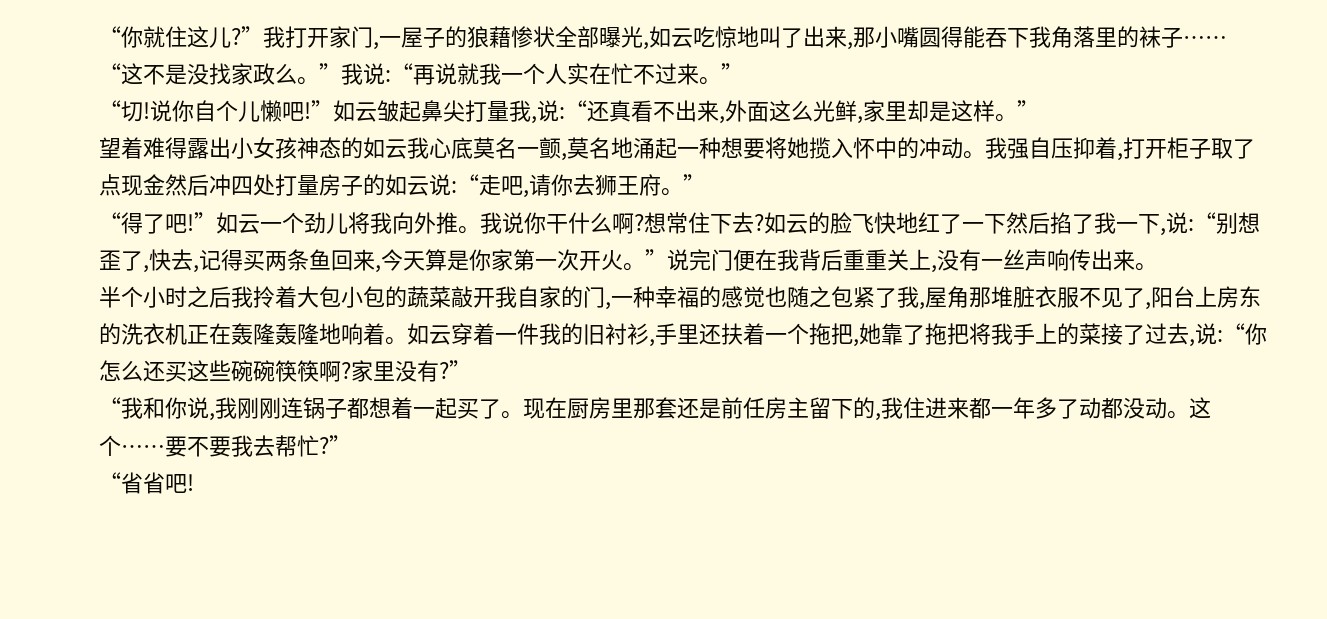“你就住这儿?”我打开家门,一屋子的狼藉惨状全部曝光,如云吃惊地叫了出来,那小嘴圆得能吞下我角落里的袜子……
“这不是没找家政么。”我说:“再说就我一个人实在忙不过来。”
“切!说你自个儿懒吧!”如云皱起鼻尖打量我,说:“还真看不出来,外面这么光鲜,家里却是这样。”
望着难得露出小女孩神态的如云我心底莫名一颤,莫名地涌起一种想要将她揽入怀中的冲动。我强自压抑着,打开柜子取了点现金然后冲四处打量房子的如云说:“走吧,请你去狮王府。”
“得了吧!”如云一个劲儿将我向外推。我说你干什么啊?想常住下去?如云的脸飞快地红了一下然后掐了我一下,说:“别想歪了,快去,记得买两条鱼回来,今天算是你家第一次开火。”说完门便在我背后重重关上,没有一丝声响传出来。
半个小时之后我拎着大包小包的蔬菜敲开我自家的门,一种幸福的感觉也随之包紧了我,屋角那堆脏衣服不见了,阳台上房东的洗衣机正在轰隆轰隆地响着。如云穿着一件我的旧衬衫,手里还扶着一个拖把,她靠了拖把将我手上的菜接了过去,说:“你怎么还买这些碗碗筷筷啊?家里没有?”
“我和你说,我刚刚连锅子都想着一起买了。现在厨房里那套还是前任房主留下的,我住进来都一年多了动都没动。这个……要不要我去帮忙?”
“省省吧!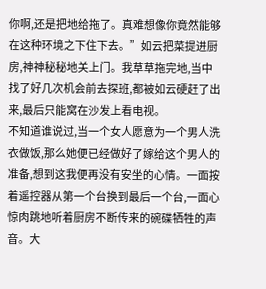你啊,还是把地给拖了。真难想像你竟然能够在这种环境之下住下去。”如云把菜提进厨房,神神秘秘地关上门。我草草拖完地,当中找了好几次机会前去探班,都被如云硬赶了出来,最后只能窝在沙发上看电视。
不知道谁说过,当一个女人愿意为一个男人洗衣做饭,那么她便已经做好了嫁给这个男人的准备,想到这我便再没有安坐的心情。一面按着遥控器从第一个台换到最后一个台,一面心惊肉跳地听着厨房不断传来的碗碟牺牲的声音。大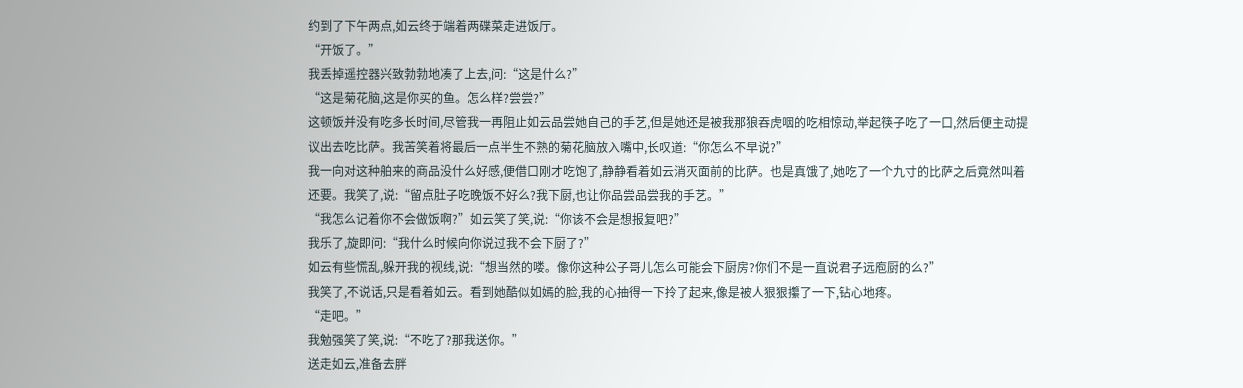约到了下午两点,如云终于端着两碟菜走进饭厅。
“开饭了。”
我丢掉遥控器兴致勃勃地凑了上去,问:“这是什么?”
“这是菊花脑,这是你买的鱼。怎么样?尝尝?”
这顿饭并没有吃多长时间,尽管我一再阻止如云品尝她自己的手艺,但是她还是被我那狼吞虎咽的吃相惊动,举起筷子吃了一口,然后便主动提议出去吃比萨。我苦笑着将最后一点半生不熟的菊花脑放入嘴中,长叹道:“你怎么不早说?”
我一向对这种舶来的商品没什么好感,便借口刚才吃饱了,静静看着如云消灭面前的比萨。也是真饿了,她吃了一个九寸的比萨之后竟然叫着还要。我笑了,说:“留点肚子吃晚饭不好么?我下厨,也让你品尝品尝我的手艺。”
“我怎么记着你不会做饭啊?”如云笑了笑,说:“你该不会是想报复吧?”
我乐了,旋即问:“我什么时候向你说过我不会下厨了?”
如云有些慌乱,躲开我的视线,说:“想当然的喽。像你这种公子哥儿怎么可能会下厨房?你们不是一直说君子远庖厨的么?”
我笑了,不说话,只是看着如云。看到她酷似如嫣的脸,我的心抽得一下拎了起来,像是被人狠狠攥了一下,钻心地疼。
“走吧。”
我勉强笑了笑,说:“不吃了?那我送你。”
送走如云,准备去胖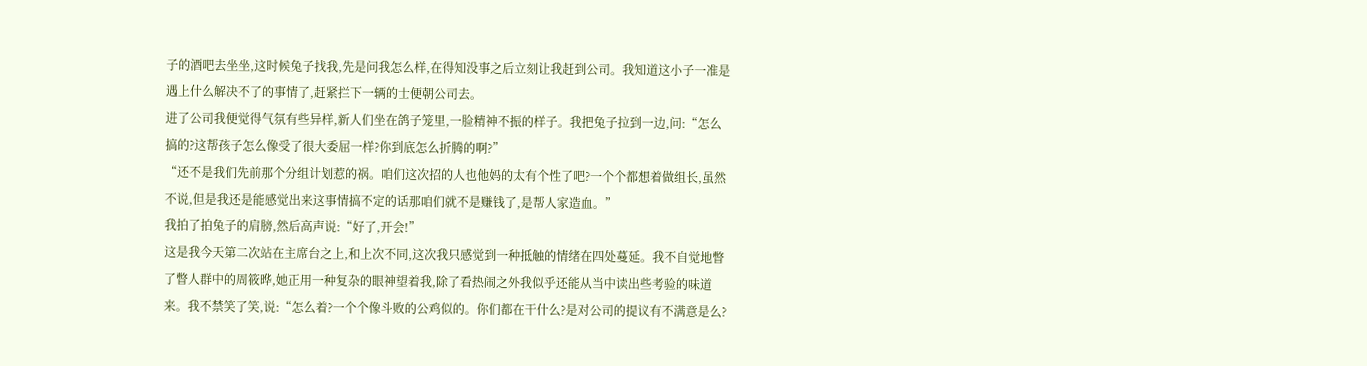子的酒吧去坐坐,这时候兔子找我,先是问我怎么样,在得知没事之后立刻让我赶到公司。我知道这小子一准是遇上什么解决不了的事情了,赶紧拦下一辆的士便朝公司去。
进了公司我便觉得气氛有些异样,新人们坐在鸽子笼里,一脸精神不振的样子。我把兔子拉到一边,问:“怎么搞的?这帮孩子怎么像受了很大委屈一样?你到底怎么折腾的啊?”
“还不是我们先前那个分组计划惹的祸。咱们这次招的人也他妈的太有个性了吧?一个个都想着做组长,虽然不说,但是我还是能感觉出来这事情搞不定的话那咱们就不是赚钱了,是帮人家造血。”
我拍了拍兔子的肩膀,然后高声说:“好了,开会!”
这是我今天第二次站在主席台之上,和上次不同,这次我只感觉到一种抵触的情绪在四处蔓延。我不自觉地瞥了瞥人群中的周筱晔,她正用一种复杂的眼神望着我,除了看热闹之外我似乎还能从当中读出些考验的味道来。我不禁笑了笑,说:“怎么着?一个个像斗败的公鸡似的。你们都在干什么?是对公司的提议有不满意是么?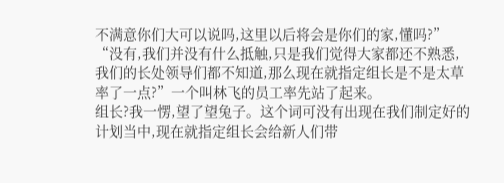不满意你们大可以说吗,这里以后将会是你们的家,懂吗?”
“没有,我们并没有什么抵触,只是我们觉得大家都还不熟悉,我们的长处领导们都不知道,那么现在就指定组长是不是太草率了一点?”一个叫林飞的员工率先站了起来。
组长?我一愣,望了望兔子。这个词可没有出现在我们制定好的计划当中,现在就指定组长会给新人们带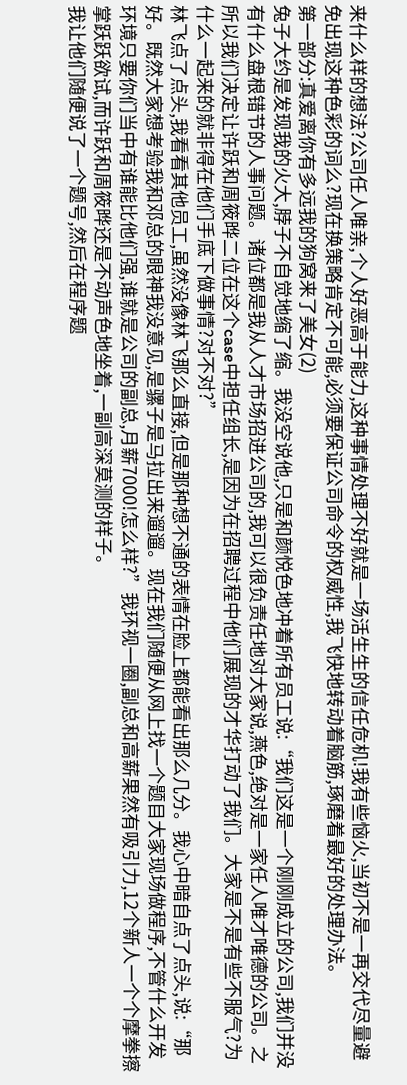来什么样的想法?公司任人唯亲,个人好恶高于能力,这种事情处理不好就是一场活生生的信任危机!我有些恼火,当初不是一再交代尽量避免出现这种色彩的词么?现在换策略肯定不可能,必须要保证公司命令的权威性,我飞快地转动着脑筋,琢磨着最好的处理办法。
第一部分:真爱离你有多远我的狗窝来了美女(2)
兔子大约是发现我的火大,脖子不自觉地缩了缩。我没空说他,只是和颜悦色地冲着所有员工说:“我们这是一个刚刚成立的公司,我们并没有什么盘根错节的人事问题。诸位都是我从人才市场招进公司的,我可以很负责任地对大家说,燕色,绝对是一家任人唯才唯德的公司。之所以我们决定让许跃和周筱晔二位在这个case中担任组长,是因为在招聘过程中他们展现的才华打动了我们。大家是不是有些不服气?为什么一起来的就非得在他们手底下做事情?对不对?”
林飞点了点头,我看看其他员工,虽然没像林飞那么直接,但是那种想不通的表情在脸上都能看出那么几分。我心中暗自点了点头,说:“那好。既然大家想考验我和邓总的眼神我没意见,是骡子是马拉出来遛遛。现在我们随便从网上找一个题目大家现场做程序,不管什么开发环境只要你们当中有谁能比他们强,谁就是公司的副总,月薪7000!怎么样?”我环视一圈,副总和高薪果然有吸引力,12个新人一个个摩拳擦掌跃跃欲试,而许跃和周筱晔还是不动声色地坐着,一副高深莫测的样子。
我让他们随便说了一个题号,然后在程序题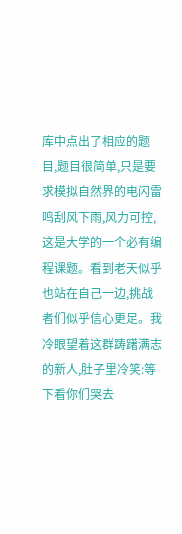库中点出了相应的题目,题目很简单,只是要求模拟自然界的电闪雷鸣刮风下雨,风力可控,这是大学的一个必有编程课题。看到老天似乎也站在自己一边,挑战者们似乎信心更足。我冷眼望着这群踌躇满志的新人,肚子里冷笑:等下看你们哭去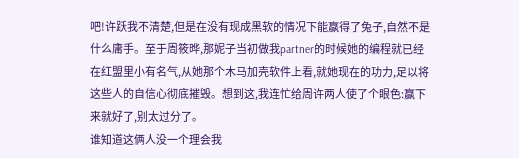吧!许跃我不清楚,但是在没有现成黑软的情况下能赢得了兔子,自然不是什么庸手。至于周筱晔,那妮子当初做我partner的时候她的编程就已经在红盟里小有名气,从她那个木马加壳软件上看,就她现在的功力,足以将这些人的自信心彻底摧毁。想到这,我连忙给周许两人使了个眼色:赢下来就好了,别太过分了。
谁知道这俩人没一个理会我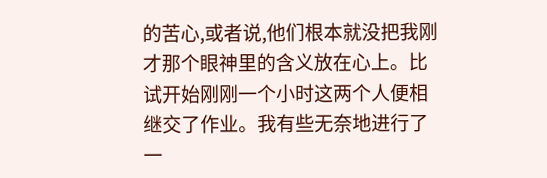的苦心,或者说,他们根本就没把我刚才那个眼神里的含义放在心上。比试开始刚刚一个小时这两个人便相继交了作业。我有些无奈地进行了一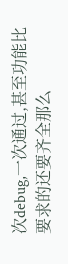次debug,一次通过,甚至功能比要求的还要齐全那么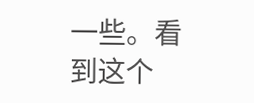一些。看到这个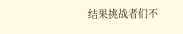结果挑战者们不